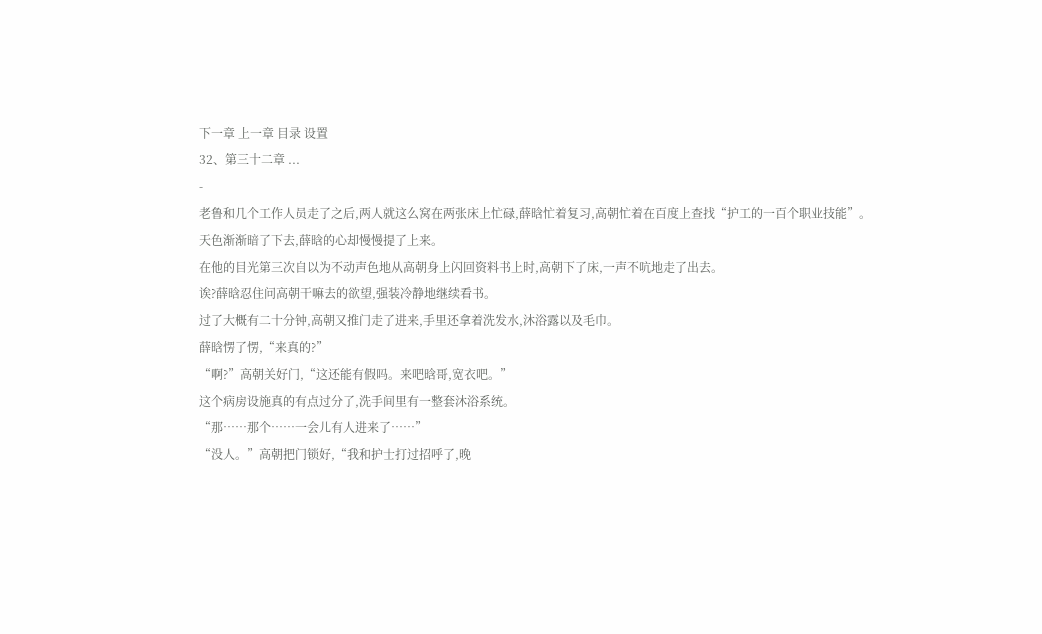下一章 上一章 目录 设置
32、第三十二章 ...
-
老鲁和几个工作人员走了之后,两人就这么窝在两张床上忙碌,薛晗忙着复习,高朝忙着在百度上查找“护工的一百个职业技能”。
天色渐渐暗了下去,薛晗的心却慢慢提了上来。
在他的目光第三次自以为不动声色地从高朝身上闪回资料书上时,高朝下了床,一声不吭地走了出去。
诶?薛晗忍住问高朝干嘛去的欲望,强装冷静地继续看书。
过了大概有二十分钟,高朝又推门走了进来,手里还拿着洗发水,沐浴露以及毛巾。
薛晗愣了愣,“来真的?”
“啊?”高朝关好门,“这还能有假吗。来吧晗哥,宽衣吧。”
这个病房设施真的有点过分了,洗手间里有一整套沐浴系统。
“那……那个……一会儿有人进来了……”
“没人。”高朝把门锁好,“我和护士打过招呼了,晚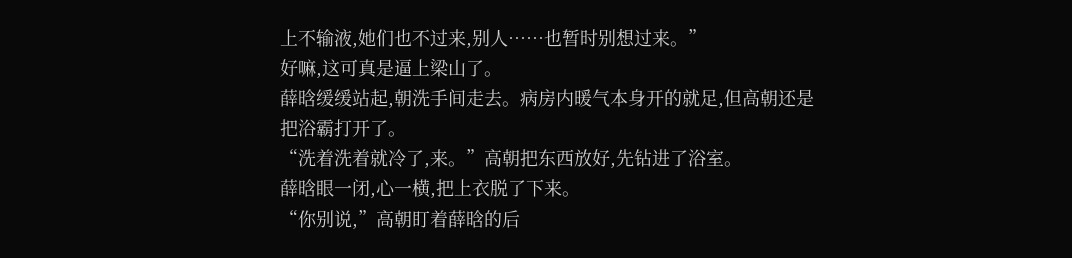上不输液,她们也不过来,别人……也暂时别想过来。”
好嘛,这可真是逼上梁山了。
薛晗缓缓站起,朝洗手间走去。病房内暖气本身开的就足,但高朝还是把浴霸打开了。
“洗着洗着就冷了,来。”高朝把东西放好,先钻进了浴室。
薛晗眼一闭,心一横,把上衣脱了下来。
“你别说,”高朝盯着薛晗的后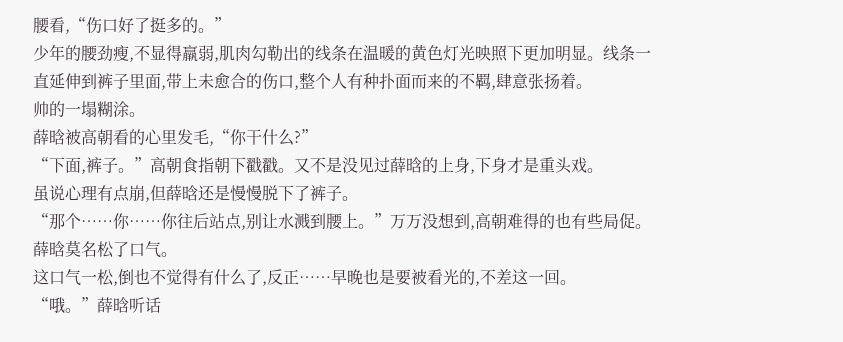腰看,“伤口好了挺多的。”
少年的腰劲瘦,不显得羸弱,肌肉勾勒出的线条在温暖的黄色灯光映照下更加明显。线条一直延伸到裤子里面,带上未愈合的伤口,整个人有种扑面而来的不羁,肆意张扬着。
帅的一塌糊涂。
薛晗被高朝看的心里发毛,“你干什么?”
“下面,裤子。”高朝食指朝下戳戳。又不是没见过薛晗的上身,下身才是重头戏。
虽说心理有点崩,但薛晗还是慢慢脱下了裤子。
“那个……你……你往后站点,别让水溅到腰上。”万万没想到,高朝难得的也有些局促。
薛晗莫名松了口气。
这口气一松,倒也不觉得有什么了,反正……早晚也是要被看光的,不差这一回。
“哦。”薛晗听话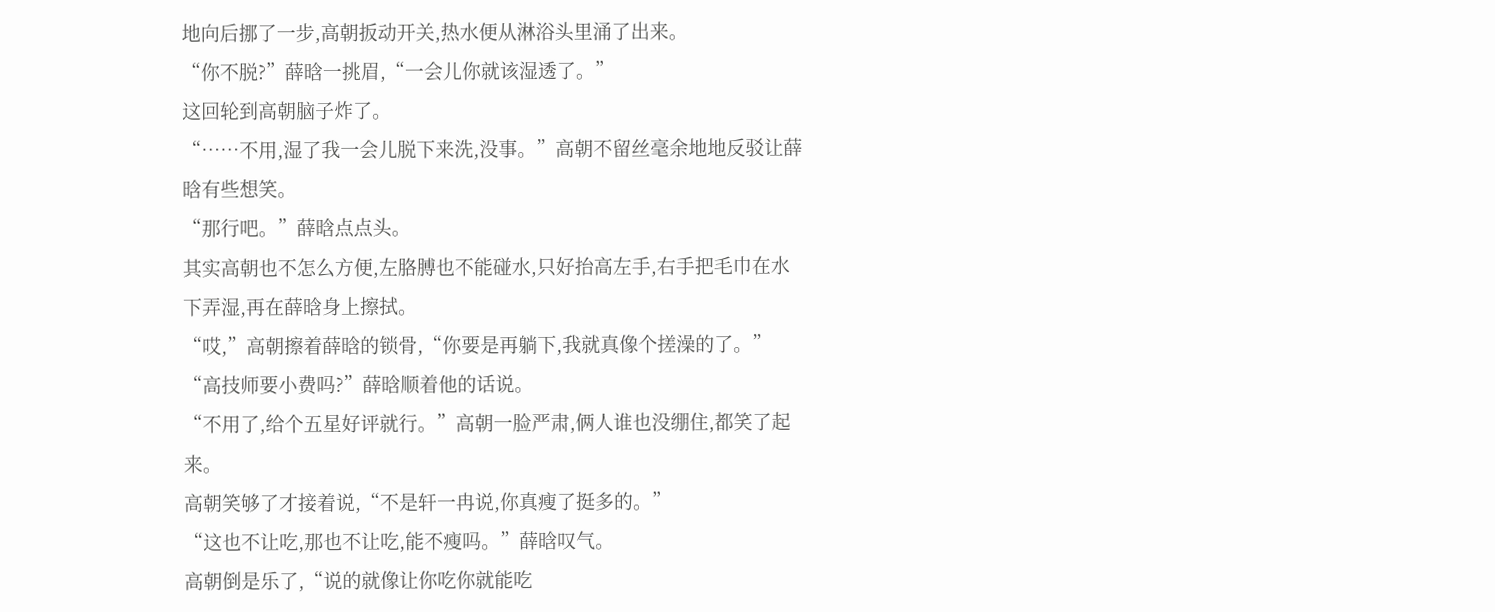地向后挪了一步,高朝扳动开关,热水便从淋浴头里涌了出来。
“你不脱?”薛晗一挑眉,“一会儿你就该湿透了。”
这回轮到高朝脑子炸了。
“……不用,湿了我一会儿脱下来洗,没事。”高朝不留丝毫余地地反驳让薛晗有些想笑。
“那行吧。”薛晗点点头。
其实高朝也不怎么方便,左胳膊也不能碰水,只好抬高左手,右手把毛巾在水下弄湿,再在薛晗身上擦拭。
“哎,”高朝擦着薛晗的锁骨,“你要是再躺下,我就真像个搓澡的了。”
“高技师要小费吗?”薛晗顺着他的话说。
“不用了,给个五星好评就行。”高朝一脸严肃,俩人谁也没绷住,都笑了起来。
高朝笑够了才接着说,“不是轩一冉说,你真瘦了挺多的。”
“这也不让吃,那也不让吃,能不瘦吗。”薛晗叹气。
高朝倒是乐了,“说的就像让你吃你就能吃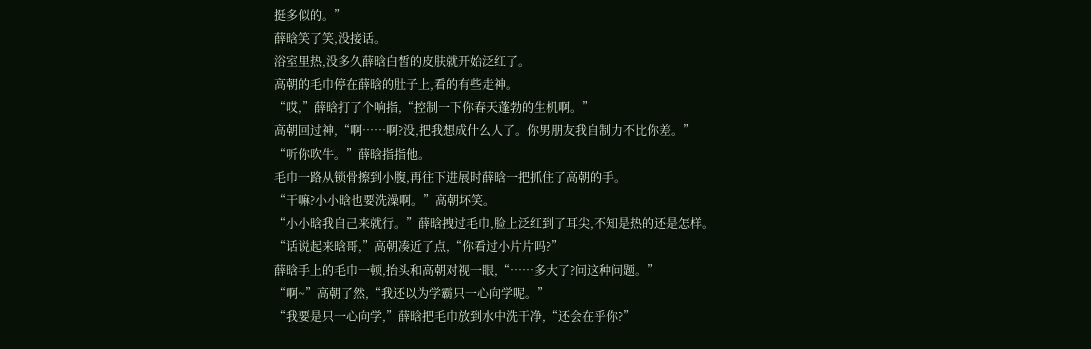挺多似的。”
薛晗笑了笑,没接话。
浴室里热,没多久薛晗白皙的皮肤就开始泛红了。
高朝的毛巾停在薛晗的肚子上,看的有些走神。
“哎,”薛晗打了个响指,“控制一下你春天蓬勃的生机啊。”
高朝回过神,“啊……啊?没,把我想成什么人了。你男朋友我自制力不比你差。”
“听你吹牛。”薛晗指指他。
毛巾一路从锁骨擦到小腹,再往下进展时薛晗一把抓住了高朝的手。
“干嘛?小小晗也要洗澡啊。”高朝坏笑。
“小小晗我自己来就行。”薛晗拽过毛巾,脸上泛红到了耳尖,不知是热的还是怎样。
“话说起来晗哥,”高朝凑近了点,“你看过小片片吗?”
薛晗手上的毛巾一顿,抬头和高朝对视一眼,“……多大了?问这种问题。”
“啊~”高朝了然,“我还以为学霸只一心向学呢。”
“我要是只一心向学,”薛晗把毛巾放到水中洗干净,“还会在乎你?”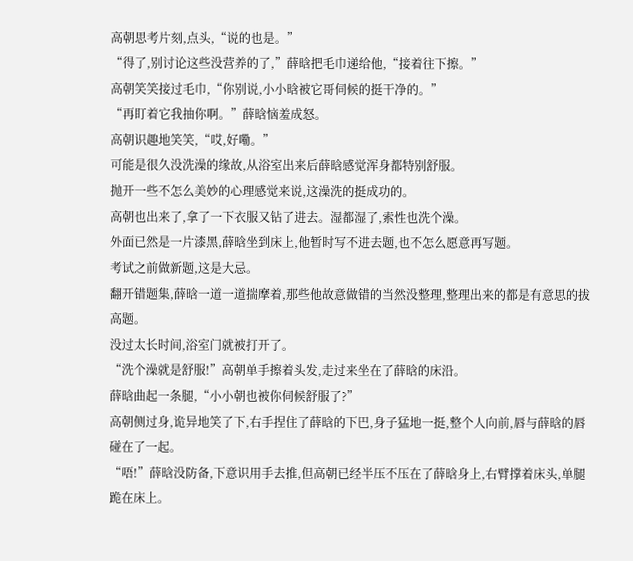高朝思考片刻,点头,“说的也是。”
“得了,别讨论这些没营养的了,”薛晗把毛巾递给他,“接着往下擦。”
高朝笑笑接过毛巾,“你别说,小小晗被它哥伺候的挺干净的。”
“再盯着它我抽你啊。”薛晗恼羞成怒。
高朝识趣地笑笑,“哎,好嘞。”
可能是很久没洗澡的缘故,从浴室出来后薛晗感觉浑身都特别舒服。
抛开一些不怎么美妙的心理感觉来说,这澡洗的挺成功的。
高朝也出来了,拿了一下衣服又钻了进去。湿都湿了,索性也洗个澡。
外面已然是一片漆黑,薛晗坐到床上,他暂时写不进去题,也不怎么愿意再写题。
考试之前做新题,这是大忌。
翻开错题集,薛晗一道一道揣摩着,那些他故意做错的当然没整理,整理出来的都是有意思的拔高题。
没过太长时间,浴室门就被打开了。
“洗个澡就是舒服!”高朝单手擦着头发,走过来坐在了薛晗的床沿。
薛晗曲起一条腿,“小小朝也被你伺候舒服了?”
高朝侧过身,诡异地笑了下,右手捏住了薛晗的下巴,身子猛地一挺,整个人向前,唇与薛晗的唇碰在了一起。
“唔!”薛晗没防备,下意识用手去推,但高朝已经半压不压在了薛晗身上,右臂撑着床头,单腿跪在床上。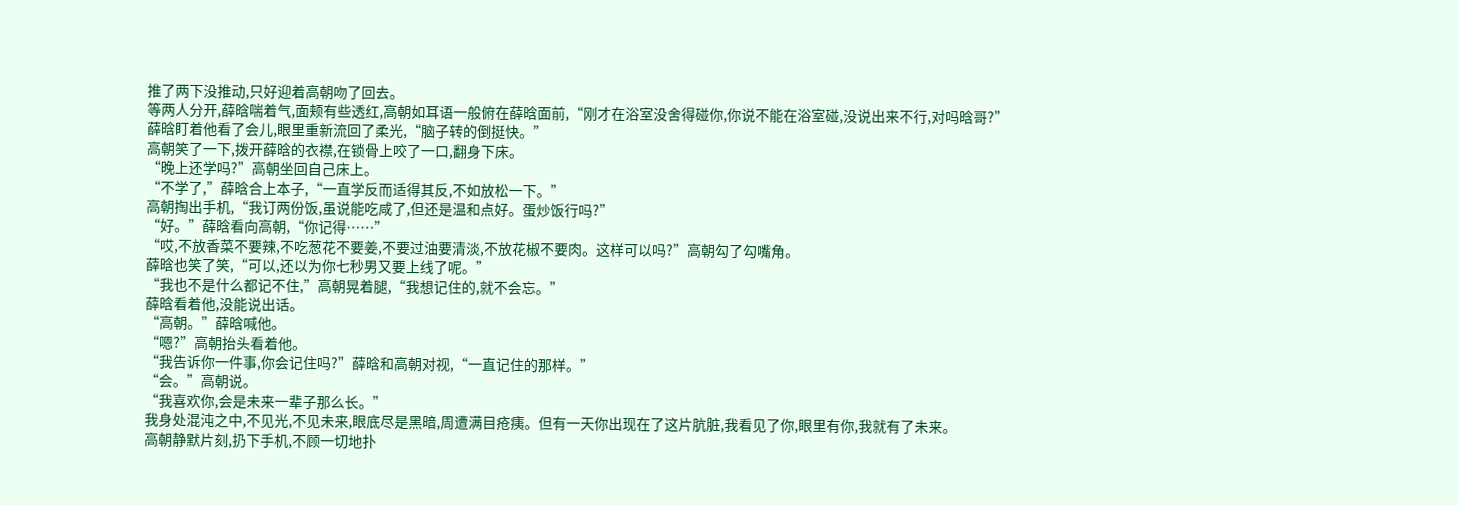推了两下没推动,只好迎着高朝吻了回去。
等两人分开,薛晗喘着气,面颊有些透红,高朝如耳语一般俯在薛晗面前,“刚才在浴室没舍得碰你,你说不能在浴室碰,没说出来不行,对吗晗哥?”
薛晗盯着他看了会儿,眼里重新流回了柔光,“脑子转的倒挺快。”
高朝笑了一下,拨开薛晗的衣襟,在锁骨上咬了一口,翻身下床。
“晚上还学吗?”高朝坐回自己床上。
“不学了,”薛晗合上本子,“一直学反而适得其反,不如放松一下。”
高朝掏出手机,“我订两份饭,虽说能吃咸了,但还是温和点好。蛋炒饭行吗?”
“好。”薛晗看向高朝,“你记得……”
“哎,不放香菜不要辣,不吃葱花不要姜,不要过油要清淡,不放花椒不要肉。这样可以吗?”高朝勾了勾嘴角。
薛晗也笑了笑,“可以,还以为你七秒男又要上线了呢。”
“我也不是什么都记不住,”高朝晃着腿,“我想记住的,就不会忘。”
薛晗看着他,没能说出话。
“高朝。”薛晗喊他。
“嗯?”高朝抬头看着他。
“我告诉你一件事,你会记住吗?”薛晗和高朝对视,“一直记住的那样。”
“会。”高朝说。
“我喜欢你,会是未来一辈子那么长。”
我身处混沌之中,不见光,不见未来,眼底尽是黑暗,周遭满目疮痍。但有一天你出现在了这片肮脏,我看见了你,眼里有你,我就有了未来。
高朝静默片刻,扔下手机,不顾一切地扑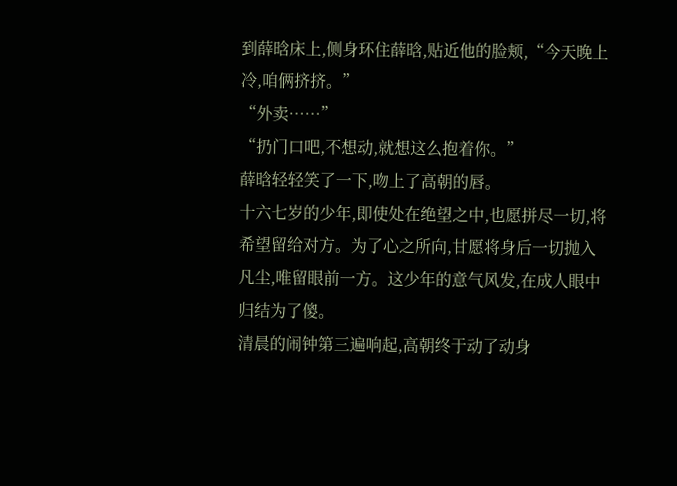到薛晗床上,侧身环住薛晗,贴近他的脸颊,“今天晚上冷,咱俩挤挤。”
“外卖……”
“扔门口吧,不想动,就想这么抱着你。”
薛晗轻轻笑了一下,吻上了高朝的唇。
十六七岁的少年,即使处在绝望之中,也愿拼尽一切,将希望留给对方。为了心之所向,甘愿将身后一切抛入凡尘,唯留眼前一方。这少年的意气风发,在成人眼中归结为了傻。
清晨的闹钟第三遍响起,高朝终于动了动身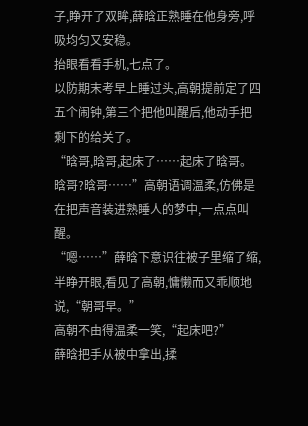子,睁开了双眸,薛晗正熟睡在他身旁,呼吸均匀又安稳。
抬眼看看手机,七点了。
以防期末考早上睡过头,高朝提前定了四五个闹钟,第三个把他叫醒后,他动手把剩下的给关了。
“晗哥,晗哥,起床了……起床了晗哥。晗哥?晗哥……”高朝语调温柔,仿佛是在把声音装进熟睡人的梦中,一点点叫醒。
“嗯……”薛晗下意识往被子里缩了缩,半睁开眼,看见了高朝,慵懒而又乖顺地说,“朝哥早。”
高朝不由得温柔一笑,“起床吧?”
薛晗把手从被中拿出,揉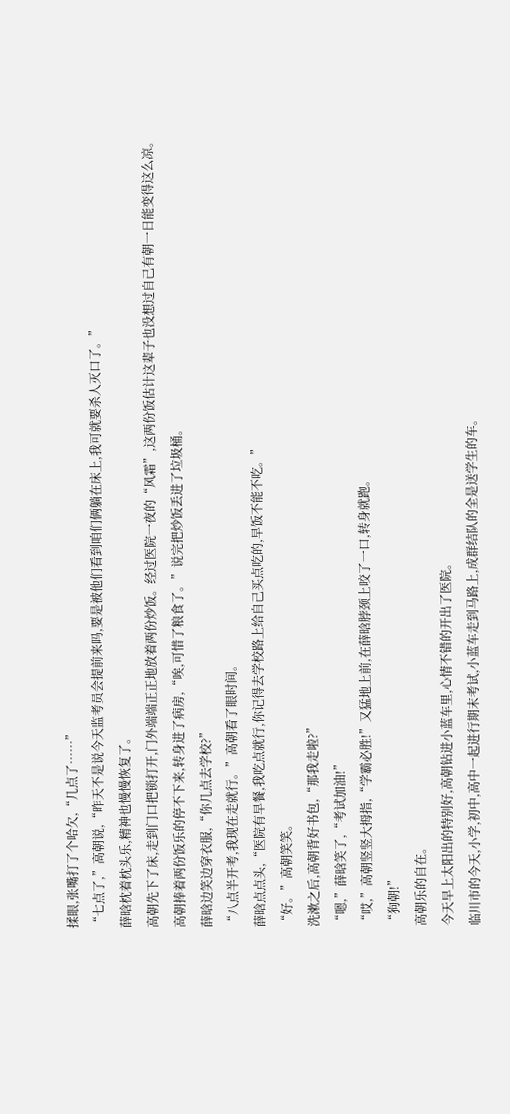揉眼,张嘴打了个哈欠,“几点了……”
“七点了,”高朝说,“昨天不是说今天监考员会提前来吗,要是被他们看到咱们俩躺在床上,我可就要杀人灭口了。”
薛晗枕着枕头乐,精神也慢慢恢复了。
高朝先下了床,走到门口把锁打开,门外端端正正地放着两份炒饭。经过医院一夜的“风霜”,这两份饭估计这辈子也没想过自己有朝一日能变得这么凉。
高朝捧着两份饭乐的停不下来,转身进了病房,“唉,可惜了粮食了。”说完把炒饭丢进了垃圾桶。
薛晗边笑边穿衣服,“你几点去学校?”
“八点半开考,我现在走就行。”高朝看了眼时间。
薛晗点点头,“医院有早餐,我吃点就行,你记得去学校路上给自己买点吃的,早饭不能不吃。”
“好。”高朝笑笑。
洗漱之后,高朝背好书包,“那我走啦?”
“嗯,”薛晗笑了,“考试加油!”
“哎,”高朝竖竖大拇指,“学霸必胜!”又猛地上前,在薛晗脖颈上咬了一口,转身就跑。
“狗朝!”
高朝乐的自在。
今天早上太阳出的特别好,高朝钻进小蓝车里,心情不错的开出了医院。
临川市的今天,小学,初中,高中一起进行期末考试,小蓝车走到马路上,成群结队的全是送学生的车。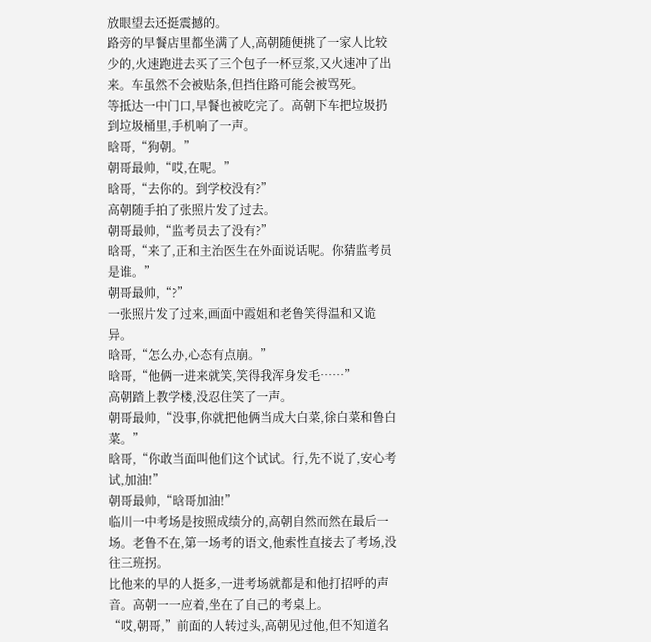放眼望去还挺震撼的。
路旁的早餐店里都坐满了人,高朝随便挑了一家人比较少的,火速跑进去买了三个包子一杯豆浆,又火速冲了出来。车虽然不会被贴条,但挡住路可能会被骂死。
等抵达一中门口,早餐也被吃完了。高朝下车把垃圾扔到垃圾桶里,手机响了一声。
晗哥,“狗朝。”
朝哥最帅,“哎,在呢。”
晗哥,“去你的。到学校没有?”
高朝随手拍了张照片发了过去。
朝哥最帅,“监考员去了没有?”
晗哥,“来了,正和主治医生在外面说话呢。你猜监考员是谁。”
朝哥最帅,“?”
一张照片发了过来,画面中霞姐和老鲁笑得温和又诡异。
晗哥,“怎么办,心态有点崩。”
晗哥,“他俩一进来就笑,笑得我浑身发毛……”
高朝踏上教学楼,没忍住笑了一声。
朝哥最帅,“没事,你就把他俩当成大白菜,徐白菜和鲁白菜。”
晗哥,“你敢当面叫他们这个试试。行,先不说了,安心考试,加油!”
朝哥最帅,“晗哥加油!”
临川一中考场是按照成绩分的,高朝自然而然在最后一场。老鲁不在,第一场考的语文,他索性直接去了考场,没往三班拐。
比他来的早的人挺多,一进考场就都是和他打招呼的声音。高朝一一应着,坐在了自己的考桌上。
“哎,朝哥,”前面的人转过头,高朝见过他,但不知道名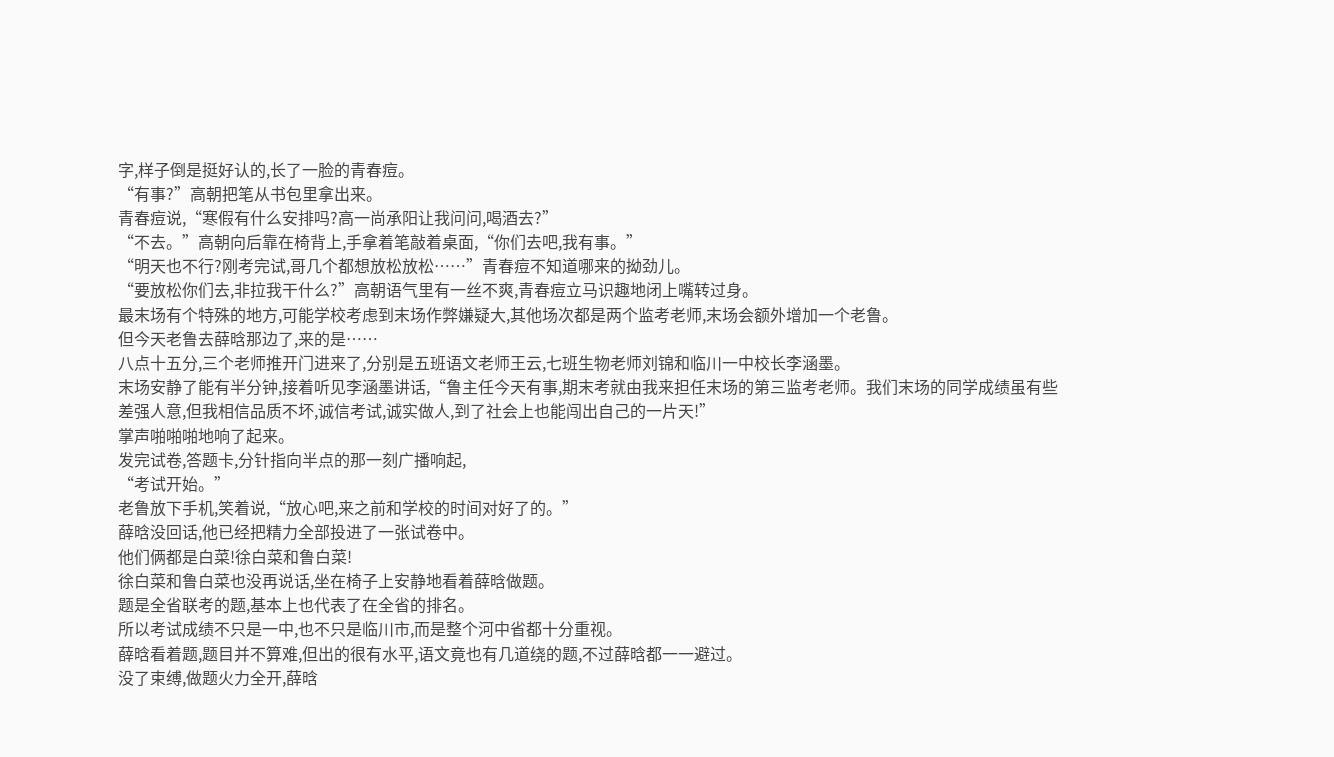字,样子倒是挺好认的,长了一脸的青春痘。
“有事?”高朝把笔从书包里拿出来。
青春痘说,“寒假有什么安排吗?高一尚承阳让我问问,喝酒去?”
“不去。”高朝向后靠在椅背上,手拿着笔敲着桌面,“你们去吧,我有事。”
“明天也不行?刚考完试,哥几个都想放松放松……”青春痘不知道哪来的拗劲儿。
“要放松你们去,非拉我干什么?”高朝语气里有一丝不爽,青春痘立马识趣地闭上嘴转过身。
最末场有个特殊的地方,可能学校考虑到末场作弊嫌疑大,其他场次都是两个监考老师,末场会额外增加一个老鲁。
但今天老鲁去薛晗那边了,来的是……
八点十五分,三个老师推开门进来了,分别是五班语文老师王云,七班生物老师刘锦和临川一中校长李涵墨。
末场安静了能有半分钟,接着听见李涵墨讲话,“鲁主任今天有事,期末考就由我来担任末场的第三监考老师。我们末场的同学成绩虽有些差强人意,但我相信品质不坏,诚信考试,诚实做人,到了社会上也能闯出自己的一片天!”
掌声啪啪啪地响了起来。
发完试卷,答题卡,分针指向半点的那一刻广播响起,
“考试开始。”
老鲁放下手机,笑着说,“放心吧,来之前和学校的时间对好了的。”
薛晗没回话,他已经把精力全部投进了一张试卷中。
他们俩都是白菜!徐白菜和鲁白菜!
徐白菜和鲁白菜也没再说话,坐在椅子上安静地看着薛晗做题。
题是全省联考的题,基本上也代表了在全省的排名。
所以考试成绩不只是一中,也不只是临川市,而是整个河中省都十分重视。
薛晗看着题,题目并不算难,但出的很有水平,语文竟也有几道绕的题,不过薛晗都一一避过。
没了束缚,做题火力全开,薛晗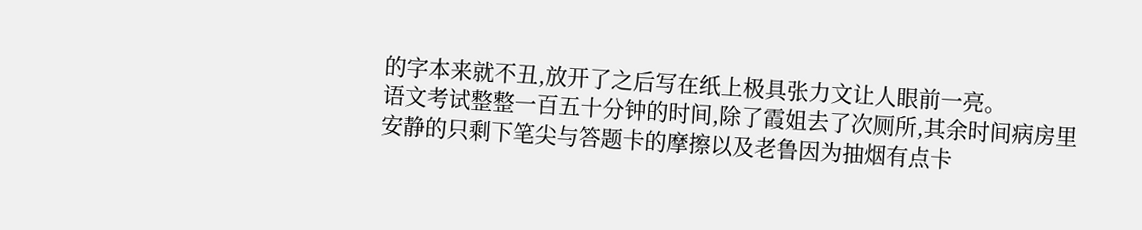的字本来就不丑,放开了之后写在纸上极具张力文让人眼前一亮。
语文考试整整一百五十分钟的时间,除了霞姐去了次厕所,其余时间病房里安静的只剩下笔尖与答题卡的摩擦以及老鲁因为抽烟有点卡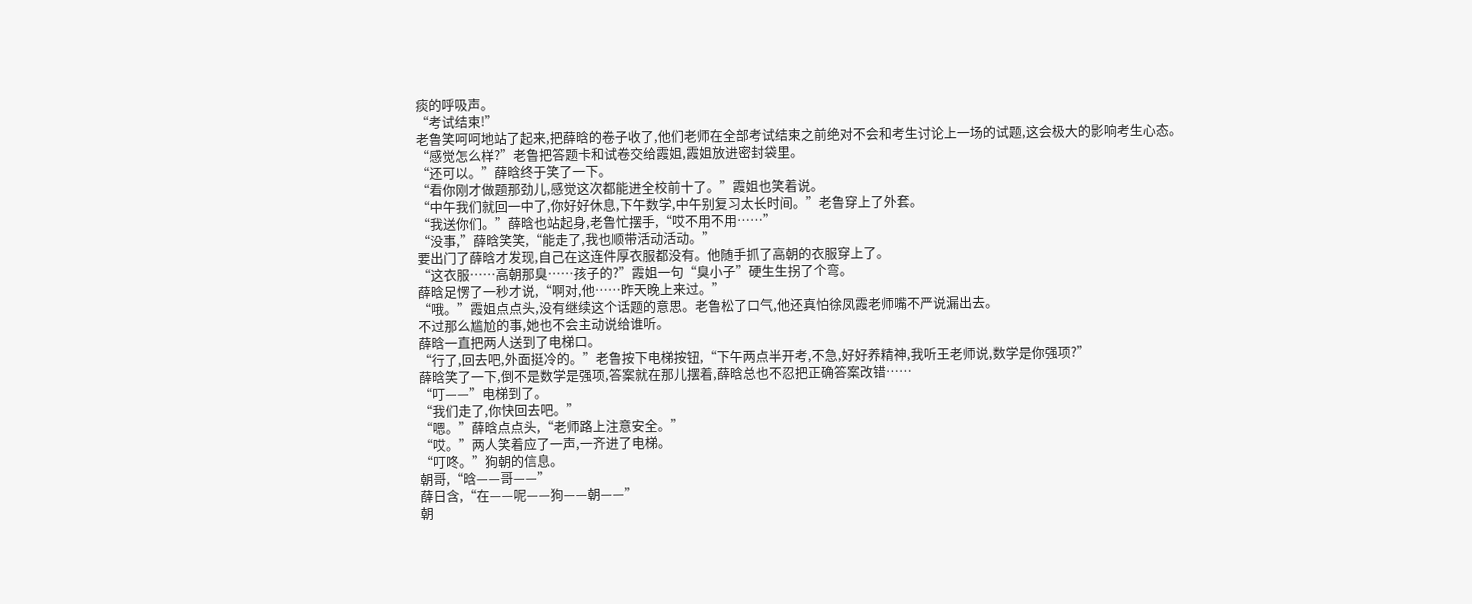痰的呼吸声。
“考试结束!”
老鲁笑呵呵地站了起来,把薛晗的卷子收了,他们老师在全部考试结束之前绝对不会和考生讨论上一场的试题,这会极大的影响考生心态。
“感觉怎么样?”老鲁把答题卡和试卷交给霞姐,霞姐放进密封袋里。
“还可以。”薛晗终于笑了一下。
“看你刚才做题那劲儿,感觉这次都能进全校前十了。”霞姐也笑着说。
“中午我们就回一中了,你好好休息,下午数学,中午别复习太长时间。”老鲁穿上了外套。
“我送你们。”薛晗也站起身,老鲁忙摆手,“哎不用不用……”
“没事,”薛晗笑笑,“能走了,我也顺带活动活动。”
要出门了薛晗才发现,自己在这连件厚衣服都没有。他随手抓了高朝的衣服穿上了。
“这衣服……高朝那臭……孩子的?”霞姐一句“臭小子”硬生生拐了个弯。
薛晗足愣了一秒才说,“啊对,他……昨天晚上来过。”
“哦。”霞姐点点头,没有继续这个话题的意思。老鲁松了口气,他还真怕徐凤霞老师嘴不严说漏出去。
不过那么尴尬的事,她也不会主动说给谁听。
薛晗一直把两人送到了电梯口。
“行了,回去吧,外面挺冷的。”老鲁按下电梯按钮,“下午两点半开考,不急,好好养精神,我听王老师说,数学是你强项?”
薛晗笑了一下,倒不是数学是强项,答案就在那儿摆着,薛晗总也不忍把正确答案改错……
“叮——”电梯到了。
“我们走了,你快回去吧。”
“嗯。”薛晗点点头,“老师路上注意安全。”
“哎。”两人笑着应了一声,一齐进了电梯。
“叮咚。”狗朝的信息。
朝哥,“晗——哥——”
薛日含,“在——呢——狗——朝——”
朝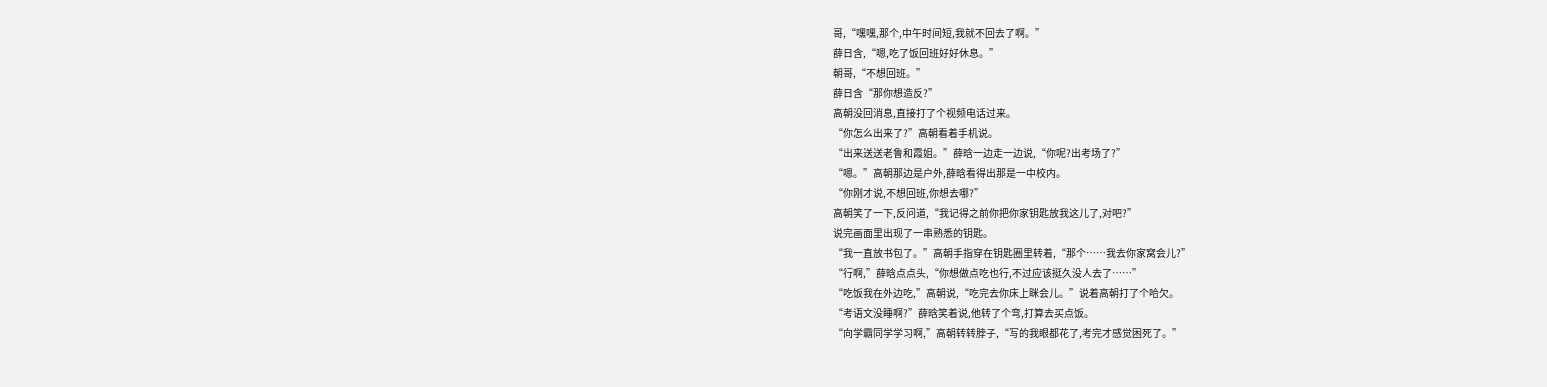哥,“嘿嘿,那个,中午时间短,我就不回去了啊。”
薛日含,“嗯,吃了饭回班好好休息。”
朝哥,“不想回班。”
薛日含“那你想造反?”
高朝没回消息,直接打了个视频电话过来。
“你怎么出来了?”高朝看着手机说。
“出来送送老鲁和霞姐。”薛晗一边走一边说,“你呢?出考场了?”
“嗯。”高朝那边是户外,薛晗看得出那是一中校内。
“你刚才说,不想回班,你想去哪?”
高朝笑了一下,反问道,“我记得之前你把你家钥匙放我这儿了,对吧?”
说完画面里出现了一串熟悉的钥匙。
“我一直放书包了。”高朝手指穿在钥匙圈里转着,“那个……我去你家窝会儿?”
“行啊,”薛晗点点头,“你想做点吃也行,不过应该挺久没人去了……”
“吃饭我在外边吃,”高朝说,“吃完去你床上眯会儿。”说着高朝打了个哈欠。
“考语文没睡啊?”薛晗笑着说,他转了个弯,打算去买点饭。
“向学霸同学学习啊,”高朝转转脖子,“写的我眼都花了,考完才感觉困死了。”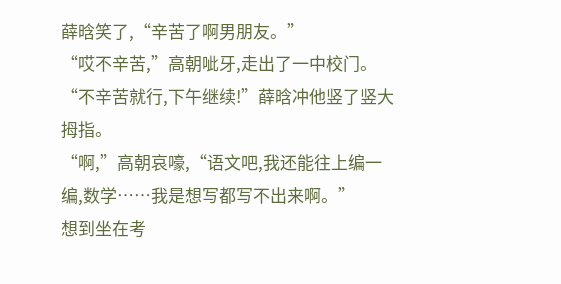薛晗笑了,“辛苦了啊男朋友。”
“哎不辛苦,”高朝呲牙,走出了一中校门。
“不辛苦就行,下午继续!”薛晗冲他竖了竖大拇指。
“啊,”高朝哀嚎,“语文吧,我还能往上编一编,数学……我是想写都写不出来啊。”
想到坐在考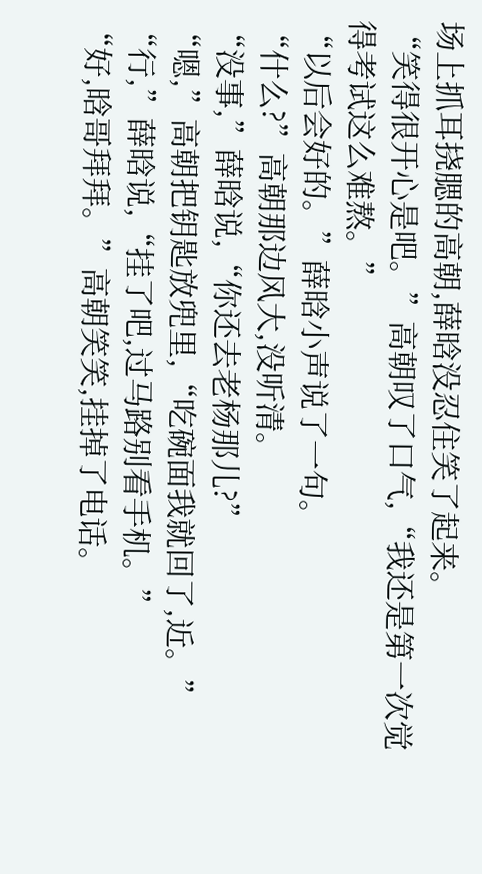场上抓耳挠腮的高朝,薛晗没忍住笑了起来。
“笑得很开心是吧。”高朝叹了口气,“我还是第一次觉得考试这么难熬。”
“以后会好的。”薛晗小声说了一句。
“什么?”高朝那边风大,没听清。
“没事,”薛晗说,“你还去老杨那儿?”
“嗯,”高朝把钥匙放兜里,“吃碗面我就回了,近。”
“行,”薛晗说,“挂了吧,过马路别看手机。”
“好,晗哥拜拜。”高朝笑笑,挂掉了电话。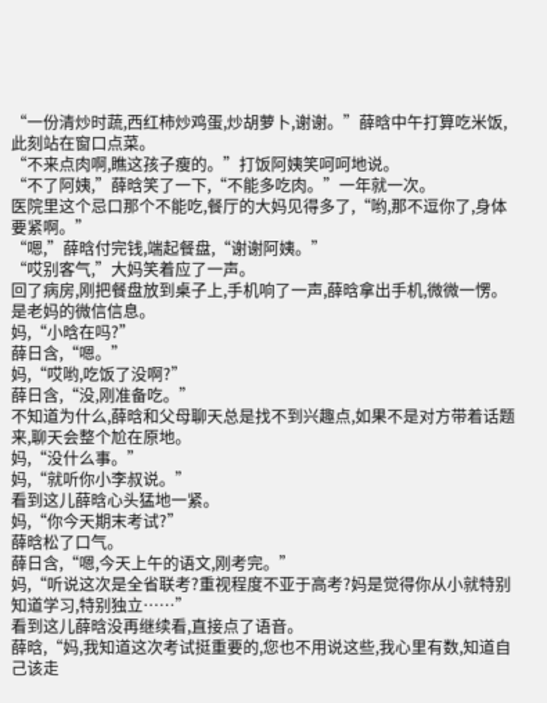“一份清炒时蔬,西红柿炒鸡蛋,炒胡萝卜,谢谢。”薛晗中午打算吃米饭,此刻站在窗口点菜。
“不来点肉啊,瞧这孩子瘦的。”打饭阿姨笑呵呵地说。
“不了阿姨,”薛晗笑了一下,“不能多吃肉。”一年就一次。
医院里这个忌口那个不能吃,餐厅的大妈见得多了,“哟,那不逗你了,身体要紧啊。”
“嗯,”薛晗付完钱,端起餐盘,“谢谢阿姨。”
“哎别客气,”大妈笑着应了一声。
回了病房,刚把餐盘放到桌子上,手机响了一声,薛晗拿出手机,微微一愣。
是老妈的微信信息。
妈,“小晗在吗?”
薛日含,“嗯。”
妈,“哎哟,吃饭了没啊?”
薛日含,“没,刚准备吃。”
不知道为什么,薛晗和父母聊天总是找不到兴趣点,如果不是对方带着话题来,聊天会整个尬在原地。
妈,“没什么事。”
妈,“就听你小李叔说。”
看到这儿薛晗心头猛地一紧。
妈,“你今天期末考试?”
薛晗松了口气。
薛日含,“嗯,今天上午的语文,刚考完。”
妈,“听说这次是全省联考?重视程度不亚于高考?妈是觉得你从小就特别知道学习,特别独立……”
看到这儿薛晗没再继续看,直接点了语音。
薛晗,“妈,我知道这次考试挺重要的,您也不用说这些,我心里有数,知道自己该走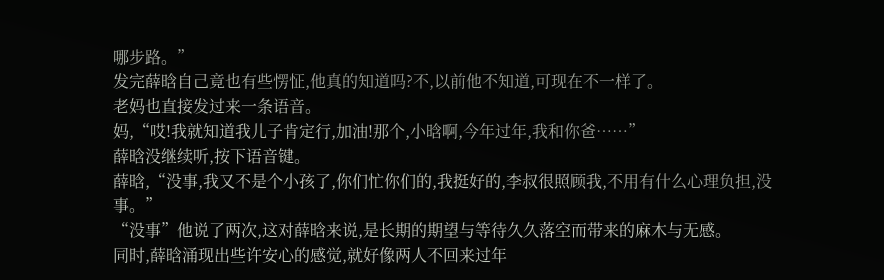哪步路。”
发完薛晗自己竟也有些愣怔,他真的知道吗?不,以前他不知道,可现在不一样了。
老妈也直接发过来一条语音。
妈,“哎!我就知道我儿子肯定行,加油!那个,小晗啊,今年过年,我和你爸……”
薛晗没继续听,按下语音键。
薛晗,“没事,我又不是个小孩了,你们忙你们的,我挺好的,李叔很照顾我,不用有什么心理负担,没事。”
“没事”他说了两次,这对薛晗来说,是长期的期望与等待久久落空而带来的麻木与无感。
同时,薛晗涌现出些许安心的感觉,就好像两人不回来过年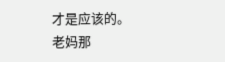才是应该的。
老妈那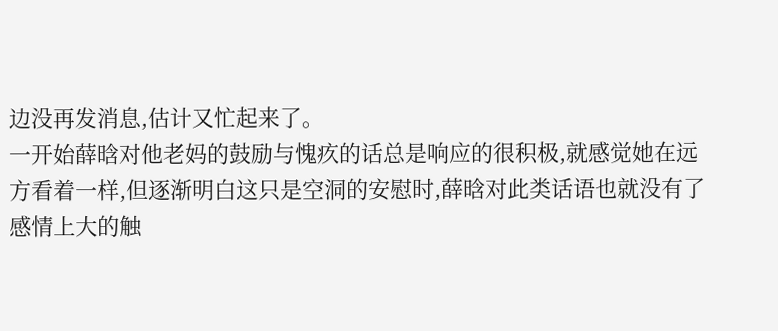边没再发消息,估计又忙起来了。
一开始薛晗对他老妈的鼓励与愧疚的话总是响应的很积极,就感觉她在远方看着一样,但逐渐明白这只是空洞的安慰时,薛晗对此类话语也就没有了感情上大的触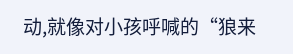动,就像对小孩呼喊的“狼来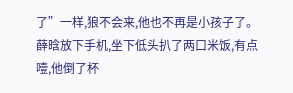了”一样,狼不会来,他也不再是小孩子了。
薛晗放下手机,坐下低头扒了两口米饭,有点噎,他倒了杯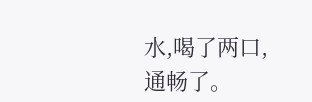水,喝了两口,通畅了。